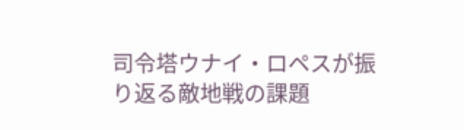司令塔ウナイ・ロペスが振り返る敵地戦の課題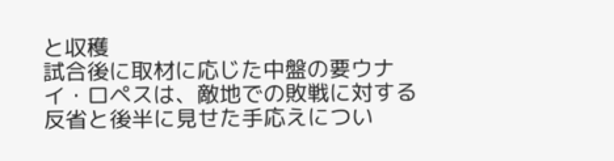と収穫
試合後に取材に応じた中盤の要ウナイ・ロペスは、敵地での敗戦に対する反省と後半に見せた手応えについ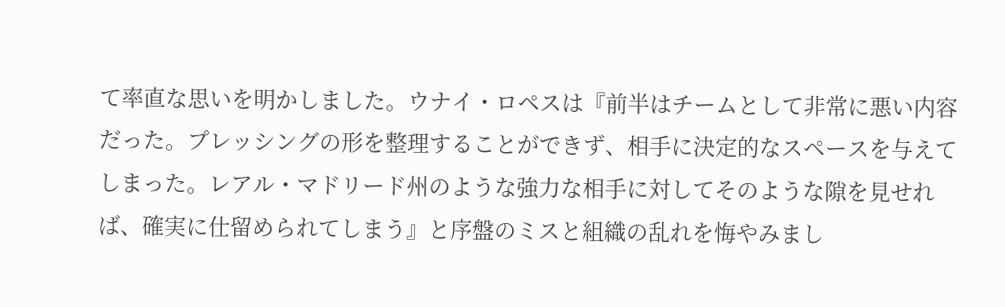て率直な思いを明かしました。ウナイ・ロペスは『前半はチームとして非常に悪い内容だった。プレッシングの形を整理することができず、相手に決定的なスペースを与えてしまった。レアル・マドリード州のような強力な相手に対してそのような隙を見せれば、確実に仕留められてしまう』と序盤のミスと組織の乱れを悔やみまし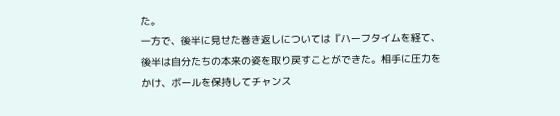た。
一方で、後半に見せた巻き返しについては『ハーフタイムを経て、後半は自分たちの本来の姿を取り戻すことができた。相手に圧力をかけ、ボールを保持してチャンス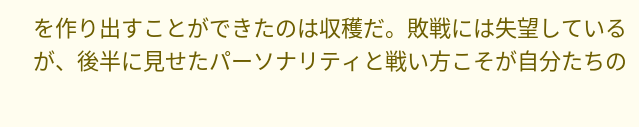を作り出すことができたのは収穫だ。敗戦には失望しているが、後半に見せたパーソナリティと戦い方こそが自分たちの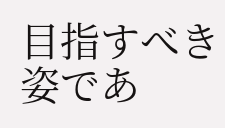目指すべき姿であ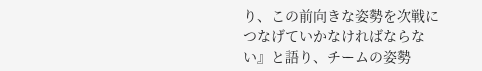り、この前向きな姿勢を次戦につなげていかなければならない』と語り、チームの姿勢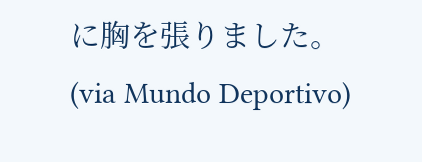に胸を張りました。(via Mundo Deportivo)